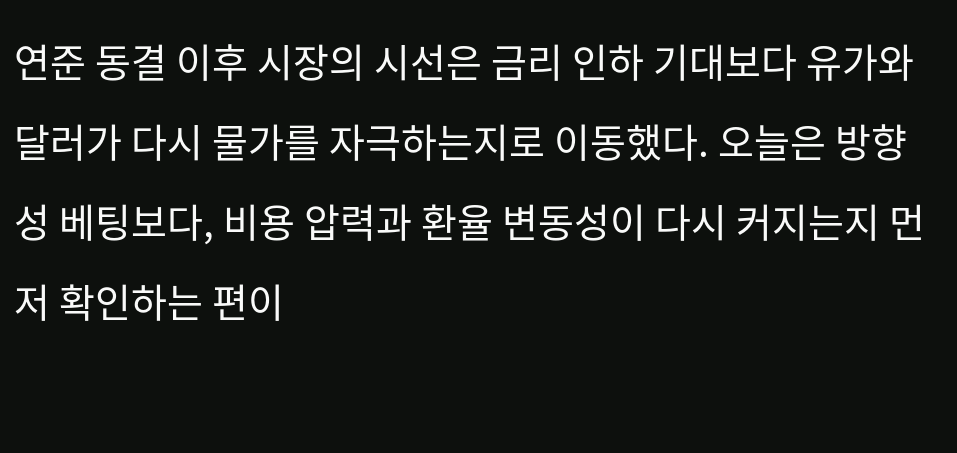연준 동결 이후 시장의 시선은 금리 인하 기대보다 유가와 달러가 다시 물가를 자극하는지로 이동했다. 오늘은 방향성 베팅보다, 비용 압력과 환율 변동성이 다시 커지는지 먼저 확인하는 편이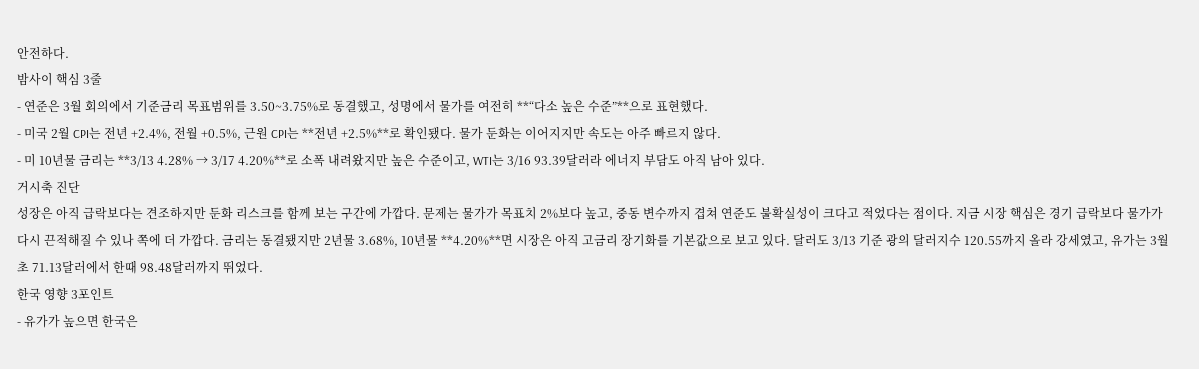안전하다.
밤사이 핵심 3줄
- 연준은 3월 회의에서 기준금리 목표범위를 3.50~3.75%로 동결했고, 성명에서 물가를 여전히 **“다소 높은 수준”**으로 표현했다.
- 미국 2월 CPI는 전년 +2.4%, 전월 +0.5%, 근원 CPI는 **전년 +2.5%**로 확인됐다. 물가 둔화는 이어지지만 속도는 아주 빠르지 않다.
- 미 10년물 금리는 **3/13 4.28% → 3/17 4.20%**로 소폭 내려왔지만 높은 수준이고, WTI는 3/16 93.39달러라 에너지 부담도 아직 남아 있다.
거시축 진단
성장은 아직 급락보다는 견조하지만 둔화 리스크를 함께 보는 구간에 가깝다. 문제는 물가가 목표치 2%보다 높고, 중동 변수까지 겹쳐 연준도 불확실성이 크다고 적었다는 점이다. 지금 시장 핵심은 경기 급락보다 물가가 다시 끈적해질 수 있나 쪽에 더 가깝다. 금리는 동결됐지만 2년물 3.68%, 10년물 **4.20%**면 시장은 아직 고금리 장기화를 기본값으로 보고 있다. 달러도 3/13 기준 광의 달러지수 120.55까지 올라 강세였고, 유가는 3월 초 71.13달러에서 한때 98.48달러까지 뛰었다.
한국 영향 3포인트
- 유가가 높으면 한국은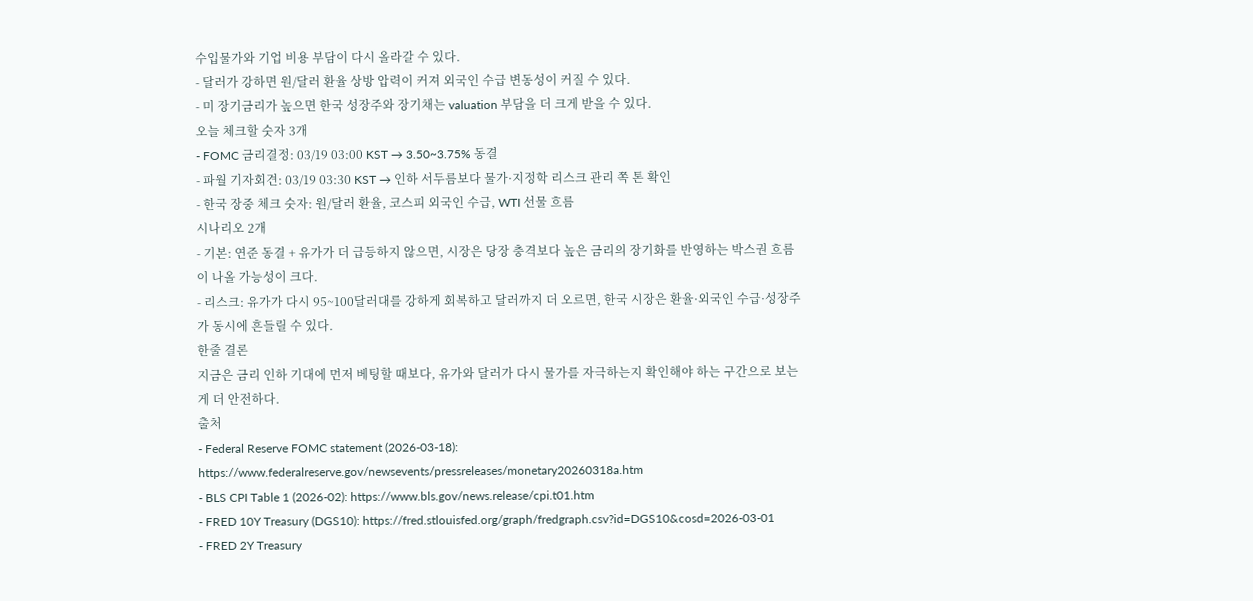수입물가와 기업 비용 부담이 다시 올라갈 수 있다.
- 달러가 강하면 원/달러 환율 상방 압력이 커져 외국인 수급 변동성이 커질 수 있다.
- 미 장기금리가 높으면 한국 성장주와 장기채는 valuation 부담을 더 크게 받을 수 있다.
오늘 체크할 숫자 3개
- FOMC 금리결정: 03/19 03:00 KST → 3.50~3.75% 동결
- 파월 기자회견: 03/19 03:30 KST → 인하 서두름보다 물가·지정학 리스크 관리 쪽 톤 확인
- 한국 장중 체크 숫자: 원/달러 환율, 코스피 외국인 수급, WTI 선물 흐름
시나리오 2개
- 기본: 연준 동결 + 유가가 더 급등하지 않으면, 시장은 당장 충격보다 높은 금리의 장기화를 반영하는 박스권 흐름이 나올 가능성이 크다.
- 리스크: 유가가 다시 95~100달러대를 강하게 회복하고 달러까지 더 오르면, 한국 시장은 환율·외국인 수급·성장주가 동시에 흔들릴 수 있다.
한줄 결론
지금은 금리 인하 기대에 먼저 베팅할 때보다, 유가와 달러가 다시 물가를 자극하는지 확인해야 하는 구간으로 보는 게 더 안전하다.
출처
- Federal Reserve FOMC statement (2026-03-18): https://www.federalreserve.gov/newsevents/pressreleases/monetary20260318a.htm
- BLS CPI Table 1 (2026-02): https://www.bls.gov/news.release/cpi.t01.htm
- FRED 10Y Treasury (DGS10): https://fred.stlouisfed.org/graph/fredgraph.csv?id=DGS10&cosd=2026-03-01
- FRED 2Y Treasury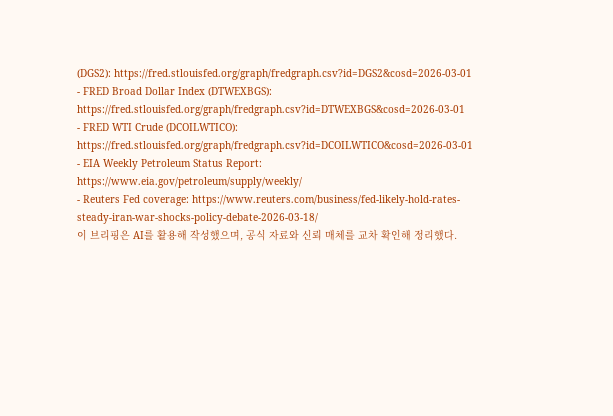(DGS2): https://fred.stlouisfed.org/graph/fredgraph.csv?id=DGS2&cosd=2026-03-01
- FRED Broad Dollar Index (DTWEXBGS): https://fred.stlouisfed.org/graph/fredgraph.csv?id=DTWEXBGS&cosd=2026-03-01
- FRED WTI Crude (DCOILWTICO): https://fred.stlouisfed.org/graph/fredgraph.csv?id=DCOILWTICO&cosd=2026-03-01
- EIA Weekly Petroleum Status Report: https://www.eia.gov/petroleum/supply/weekly/
- Reuters Fed coverage: https://www.reuters.com/business/fed-likely-hold-rates-steady-iran-war-shocks-policy-debate-2026-03-18/
이 브리핑은 AI를 활용해 작성했으며, 공식 자료와 신뢰 매체를 교차 확인해 정리했다.